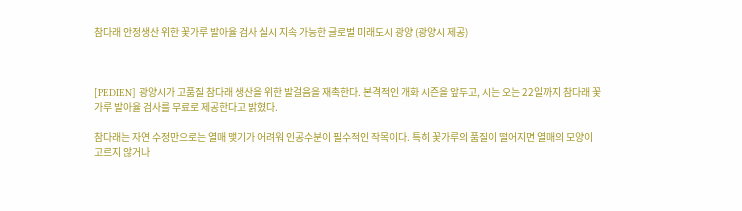참다래 안정생산 위한 꽃가루 발아율 검사 실시 지속 가능한 글로벌 미래도시 광양 (광양시 제공)



[PEDIEN] 광양시가 고품질 참다래 생산을 위한 발걸음을 재촉한다. 본격적인 개화 시즌을 앞두고, 시는 오는 22일까지 참다래 꽃가루 발아율 검사를 무료로 제공한다고 밝혔다.

참다래는 자연 수정만으로는 열매 맺기가 어려워 인공수분이 필수적인 작목이다. 특히 꽃가루의 품질이 떨어지면 열매의 모양이 고르지 않거나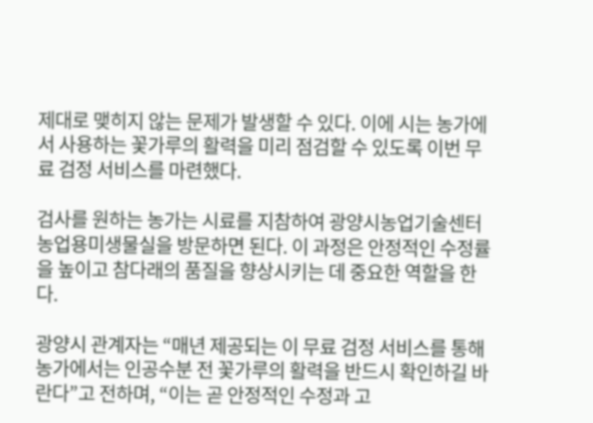제대로 맺히지 않는 문제가 발생할 수 있다. 이에 시는 농가에서 사용하는 꽃가루의 활력을 미리 점검할 수 있도록 이번 무료 검정 서비스를 마련했다.

검사를 원하는 농가는 시료를 지참하여 광양시농업기술센터 농업용미생물실을 방문하면 된다. 이 과정은 안정적인 수정률을 높이고 참다래의 품질을 향상시키는 데 중요한 역할을 한다.

광양시 관계자는 “매년 제공되는 이 무료 검정 서비스를 통해 농가에서는 인공수분 전 꽃가루의 활력을 반드시 확인하길 바란다”고 전하며, “이는 곧 안정적인 수정과 고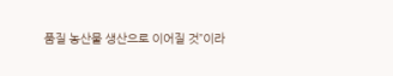품질 농산물 생산으로 이어질 것”이라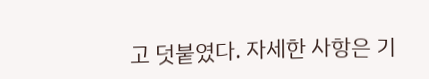고 덧붙였다. 자세한 사항은 기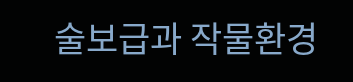술보급과 작물환경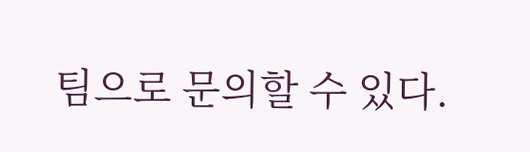팀으로 문의할 수 있다.